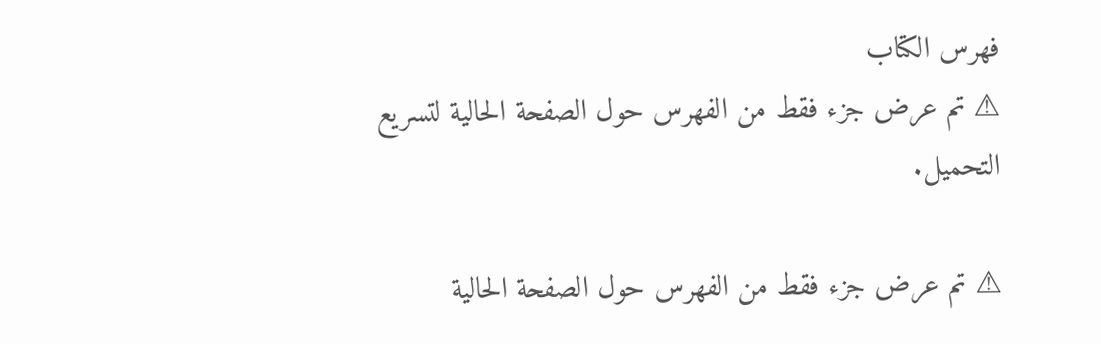فهرس الكتاب
⚠ تم عرض جزء فقط من الفهرس حول الصفحة الحالية لتسريع التحميل.

⚠ تم عرض جزء فقط من الفهرس حول الصفحة الحالية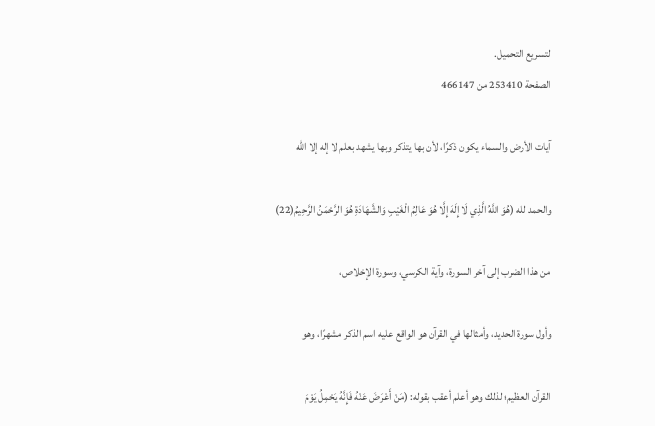لتسريع التحميل.
الصفحة 253410 من 466147

آيات الأرض والسماء يكون ذكرًا، لأن بها يتذكر وبها يشهد بعلم لا إله إلا الله

والحمد لله (هُوَ اللَّهُ الَّذِي لَا إِلَهَ إِلَّا هُوَ عَالِمُ الْغَيْبِ وَالشَّهَادَةِ هُوَ الرَّحْمَنُ الرَّحِيمُ(22)

من هذا الضرب إلى آخر السورة، وآية الكرسي، وسورة الإخلاص،

وأول سورة الحديد، وأمثالها في القرآن هو الواقع عليه اسم الذكر مشهرًا، وهو

القرآن العظيم؛ لذلك وهو أعلم أعقب بقوله: (مَنْ أَعْرَضَ عَنْهُ فَإِنَّهُ يَحْمِلُ يَوْمَ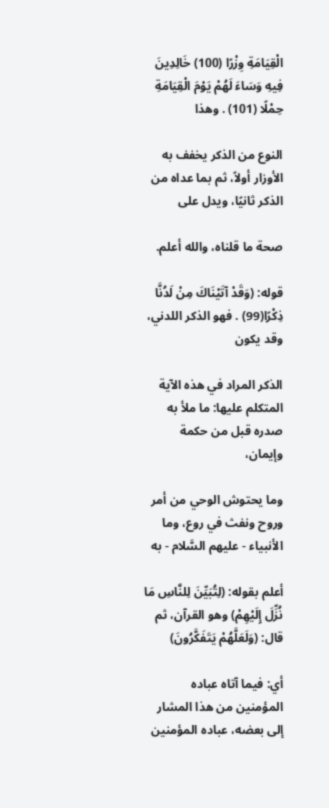الْقِيَامَةِ وِزْرًا (100) خَالِدِينَ فِيهِ وَسَاءَ لَهُمْ يَوْمَ الْقِيَامَةِ حِمْلًا (101) . وهذا

النوع من الذكر يخفف به الأوزار أولاً، ثم بما عداه من الذكر ثانيًا، ويدل على

صحة ما قلناه، والله أعلم.

قوله: (وَقَدْ آتَيْنَاكَ مِنْ لَدُنَّا ذِكْرًا(99) . فهو الذكر اللدني، وقد يكون

الذكر المراد في هذه الآية المتكلم عليها: ما ملأ به صدره قبل من حكمة وإيمان،

وما يحتوش الوحي من أمر وروح ونفث في روع، وما الأنبياء - عليهم السَّلام - به

أعلم بقوله: (لِتُبَيِّنَ لِلنَّاسِ مَا نُزِّلَ إِلَيْهِمْ) وهو القرآن، ثم قال: (وَلَعَلَّهُمْ يَتَفَكَّرُونَ)

أي: فيما آتاه عباده المؤمنين من هذا المشار إلى بعضه، عباده المؤمنين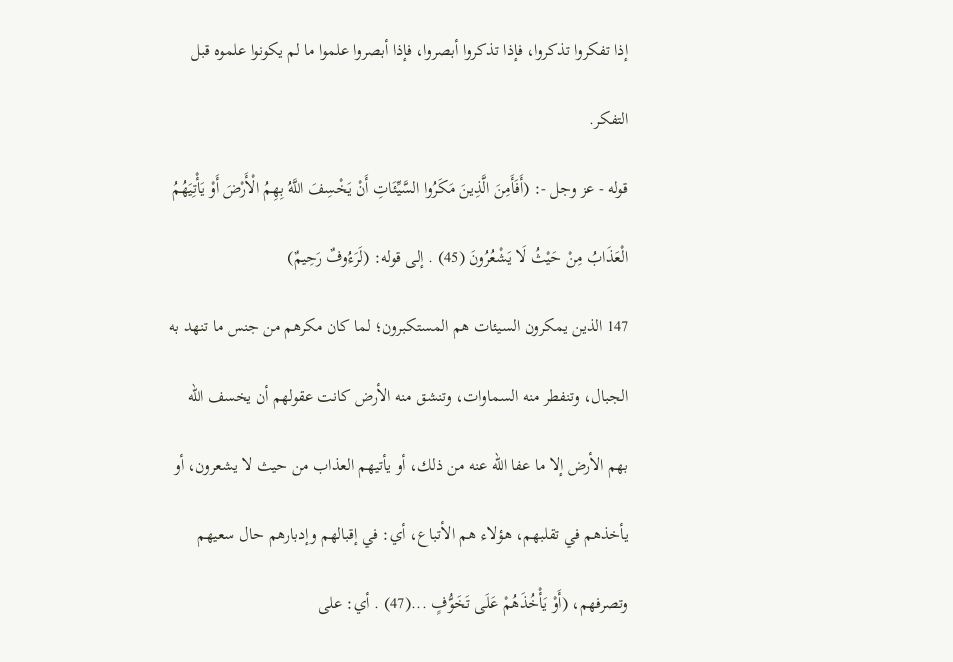إذا تفكروا تذكروا، فإذا تذكروا أبصروا، فإذا أبصروا علموا ما لم يكونوا علموه قبل

التفكر.

قوله - عز وجل -: (أَفَأَمِنَ الَّذِينَ مَكَرُوا السَّيِّئَاتِ أَنْ يَخْسِفَ اللَّهُ بِهِمُ الْأَرْضَ أَوْ يَأْتِيَهُمُ

الْعَذَابُ مِنْ حَيْثُ لَا يَشْعُرُونَ (45) . إلى قوله: (لَرَءُوفٌ رَحِيمٌ)

147 الذين يمكرون السيئات هم المستكبرون؛ لما كان مكرهم من جنس ما تنهد به

الجبال، وتنفطر منه السماوات، وتنشق منه الأرض كانت عقولهم أن يخسف الله

بهم الأرض إلا ما عفا الله عنه من ذلك، أو يأتيهم العذاب من حيث لا يشعرون، أو

يأخذهم في تقلبهم، هؤلاء هم الأتباع، أي: في إقبالهم وإدبارهم حال سعيهم

وتصرفهم، (أَوْ يَأْخُذَهُمْ عَلَى تَخَوُّفٍ ...(47) . أي: على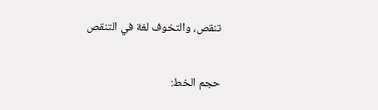تنقص، والتخوف لغة في التنقص

حجم الخط: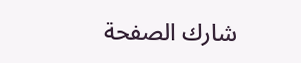شارك الصفحة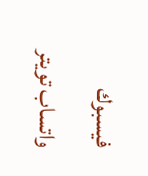فيسبوك واتساب تويتر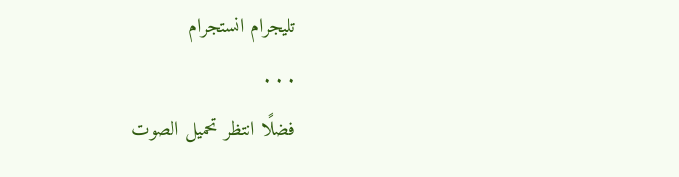تليجرام انستجرام
. . .
فضلًا انتظر تحميل الصوت